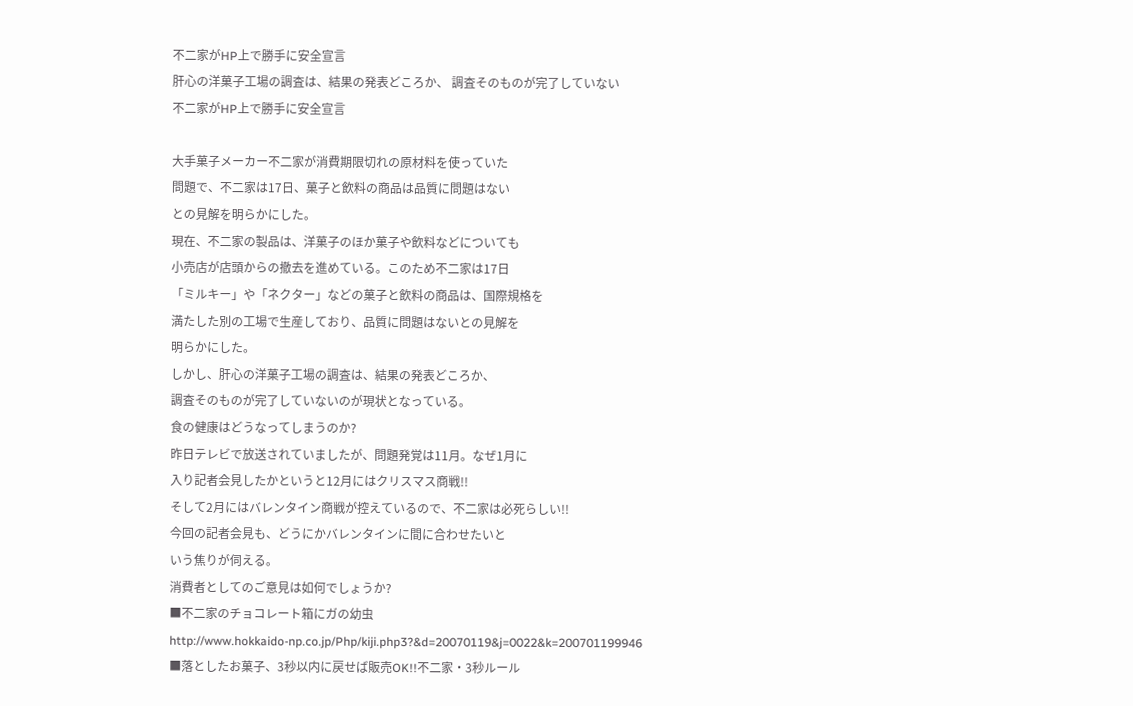不二家がHP上で勝手に安全宣言
肝心の洋菓子工場の調査は、結果の発表どころか、 調査そのものが完了していない
不二家がHP上で勝手に安全宣言

大手菓子メーカー不二家が消費期限切れの原材料を使っていた
問題で、不二家は17日、菓子と飲料の商品は品質に問題はない
との見解を明らかにした。
現在、不二家の製品は、洋菓子のほか菓子や飲料などについても
小売店が店頭からの撤去を進めている。このため不二家は17日
「ミルキー」や「ネクター」などの菓子と飲料の商品は、国際規格を
満たした別の工場で生産しており、品質に問題はないとの見解を
明らかにした。
しかし、肝心の洋菓子工場の調査は、結果の発表どころか、
調査そのものが完了していないのが現状となっている。
食の健康はどうなってしまうのか?
昨日テレビで放送されていましたが、問題発覚は11月。なぜ1月に
入り記者会見したかというと12月にはクリスマス商戦!!
そして2月にはバレンタイン商戦が控えているので、不二家は必死らしい!!
今回の記者会見も、どうにかバレンタインに間に合わせたいと
いう焦りが伺える。
消費者としてのご意見は如何でしょうか?
■不二家のチョコレート箱にガの幼虫
http://www.hokkaido-np.co.jp/Php/kiji.php3?&d=20070119&j=0022&k=200701199946
■落としたお菓子、3秒以内に戻せば販売OK!!不二家・3秒ルール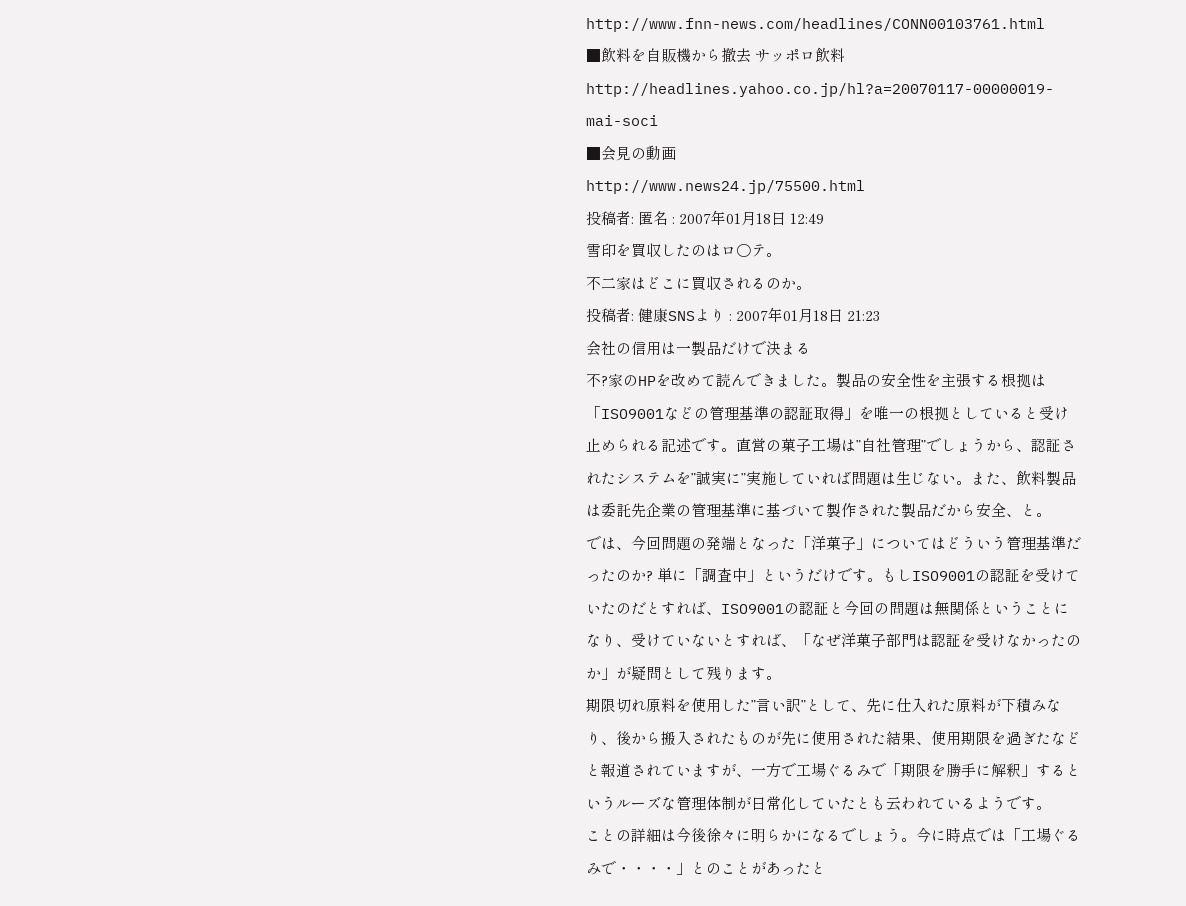http://www.fnn-news.com/headlines/CONN00103761.html
■飲料を自販機から撤去 サッポロ飲料
http://headlines.yahoo.co.jp/hl?a=20070117-00000019-mai-soci
■会見の動画
http://www.news24.jp/75500.html
投稿者: 匿名 : 2007年01月18日 12:49
雪印を買収したのはロ○テ。
不二家はどこに買収されるのか。
投稿者: 健康SNSより : 2007年01月18日 21:23
会社の信用は一製品だけで決まる
不?家のHPを改めて読んできました。製品の安全性を主張する根拠は「ISO9001などの管理基準の認証取得」を唯一の根拠としていると受け止められる記述です。直営の菓子工場は”自社管理”でしょうから、認証されたシステムを”誠実に”実施していれば問題は生じない。また、飲料製品は委託先企業の管理基準に基づいて製作された製品だから安全、と。
では、今回問題の発端となった「洋菓子」についてはどういう管理基準だったのか? 単に「調査中」というだけです。もしISO9001の認証を受けていたのだとすれば、ISO9001の認証と今回の問題は無関係ということになり、受けていないとすれば、「なぜ洋菓子部門は認証を受けなかったのか」が疑問として残ります。
期限切れ原料を使用した”言い訳”として、先に仕入れた原料が下積みなり、後から搬入されたものが先に使用された結果、使用期限を過ぎたなどと報道されていますが、一方で工場ぐるみで「期限を勝手に解釈」するというルーズな管理体制が日常化していたとも云われているようです。
ことの詳細は今後徐々に明らかになるでしょう。今に時点では「工場ぐるみで・・・・」とのことがあったと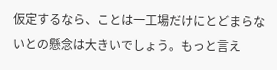仮定するなら、ことは一工場だけにとどまらないとの懸念は大きいでしょう。もっと言え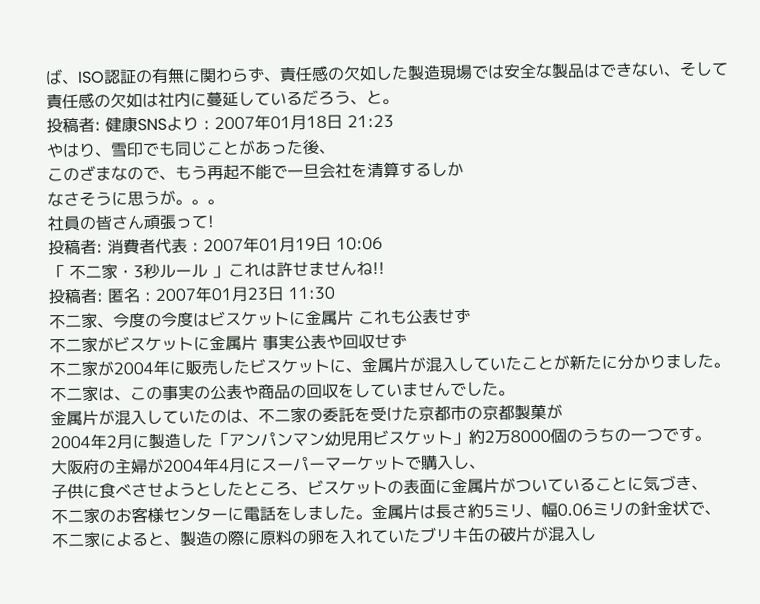ば、ISO認証の有無に関わらず、責任感の欠如した製造現場では安全な製品はできない、そして責任感の欠如は社内に蔓延しているだろう、と。
投稿者: 健康SNSより : 2007年01月18日 21:23
やはり、雪印でも同じことがあった後、
このざまなので、もう再起不能で一旦会社を清算するしか
なさそうに思うが。。。
社員の皆さん頑張って!
投稿者: 消費者代表 : 2007年01月19日 10:06
「 不二家・3秒ルール 」これは許せませんね!!
投稿者: 匿名 : 2007年01月23日 11:30
不二家、今度の今度はビスケットに金属片 これも公表せず
不二家がビスケットに金属片 事実公表や回収せず
不二家が2004年に販売したビスケットに、金属片が混入していたことが新たに分かりました。
不二家は、この事実の公表や商品の回収をしていませんでした。
金属片が混入していたのは、不二家の委託を受けた京都市の京都製菓が
2004年2月に製造した「アンパンマン幼児用ビスケット」約2万8000個のうちの一つです。
大阪府の主婦が2004年4月にスーパーマーケットで購入し、
子供に食べさせようとしたところ、ビスケットの表面に金属片がついていることに気づき、
不二家のお客様センターに電話をしました。金属片は長さ約5ミリ、幅0.06ミリの針金状で、
不二家によると、製造の際に原料の卵を入れていたブリキ缶の破片が混入し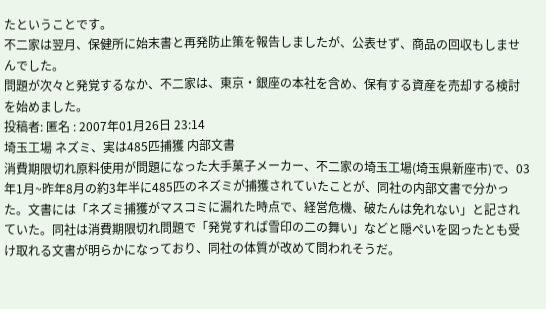たということです。
不二家は翌月、保健所に始末書と再発防止策を報告しましたが、公表せず、商品の回収もしませんでした。
問題が次々と発覚するなか、不二家は、東京・銀座の本社を含め、保有する資産を売却する検討を始めました。
投稿者: 匿名 : 2007年01月26日 23:14
埼玉工場 ネズミ、実は485匹捕獲 内部文書
消費期限切れ原料使用が問題になった大手菓子メーカー、不二家の埼玉工場(埼玉県新座市)で、03年1月~昨年8月の約3年半に485匹のネズミが捕獲されていたことが、同社の内部文書で分かった。文書には「ネズミ捕獲がマスコミに漏れた時点で、経営危機、破たんは免れない」と記されていた。同社は消費期限切れ問題で「発覚すれば雪印の二の舞い」などと隠ぺいを図ったとも受け取れる文書が明らかになっており、同社の体質が改めて問われそうだ。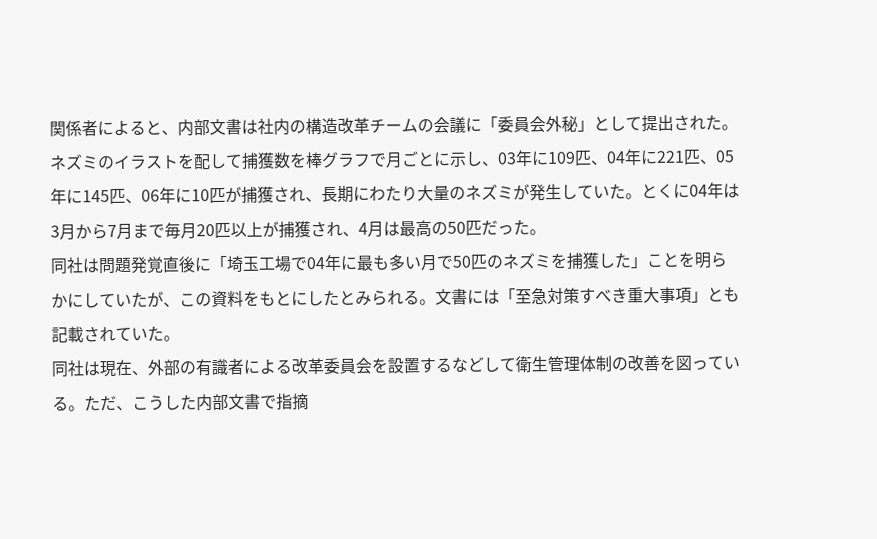関係者によると、内部文書は社内の構造改革チームの会議に「委員会外秘」として提出された。ネズミのイラストを配して捕獲数を棒グラフで月ごとに示し、03年に109匹、04年に221匹、05年に145匹、06年に10匹が捕獲され、長期にわたり大量のネズミが発生していた。とくに04年は3月から7月まで毎月20匹以上が捕獲され、4月は最高の50匹だった。
同社は問題発覚直後に「埼玉工場で04年に最も多い月で50匹のネズミを捕獲した」ことを明らかにしていたが、この資料をもとにしたとみられる。文書には「至急対策すべき重大事項」とも記載されていた。
同社は現在、外部の有識者による改革委員会を設置するなどして衛生管理体制の改善を図っている。ただ、こうした内部文書で指摘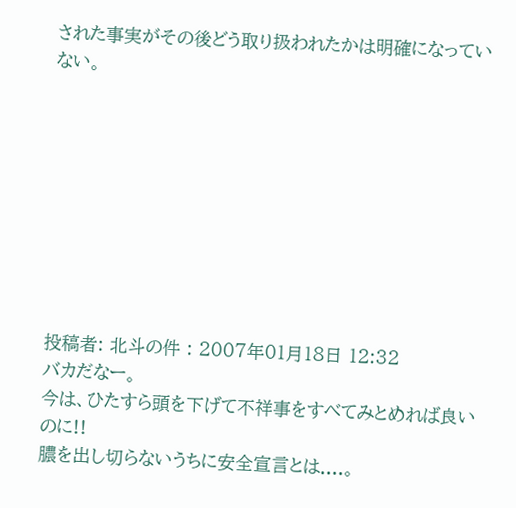された事実がその後どう取り扱われたかは明確になっていない。









投稿者: 北斗の件 : 2007年01月18日 12:32
バカだなー。
今は、ひたすら頭を下げて不祥事をすべてみとめれば良いのに!!
膿を出し切らないうちに安全宣言とは....。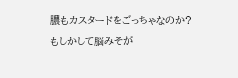膿もカスタードをごっちゃなのか?
もしかして脳みそが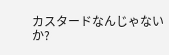カスタードなんじゃないか?